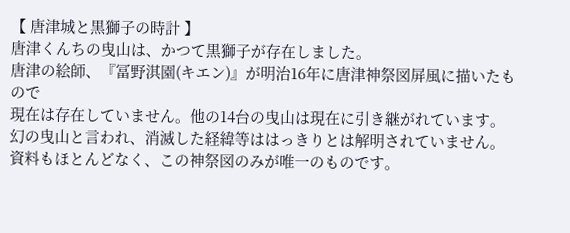【 唐津城と黒獅子の時計 】
唐津くんちの曳山は、かつて黒獅子が存在しました。
唐津の絵師、『冨野淇園(キエン)』が明治16年に唐津神祭図屏風に描いたもので
現在は存在していません。他の14台の曳山は現在に引き継がれています。
幻の曳山と言われ、消滅した経緯等ははっきりとは解明されていません。
資料もほとんどなく、この神祭図のみが唯一のものです。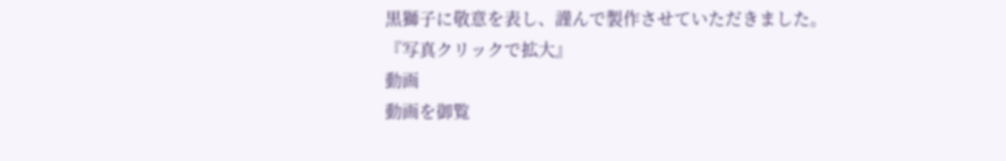黒獅子に敬意を表し、謹んで製作させていただきました。
『写真クリックで拡大』
動画
動画を御覧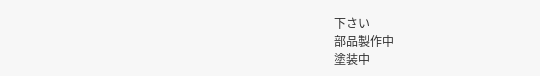下さい
部品製作中
塗装中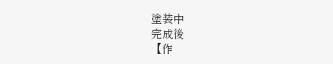塗装中
完成後
【作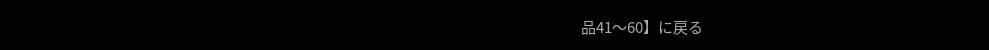品41〜60】に戻る